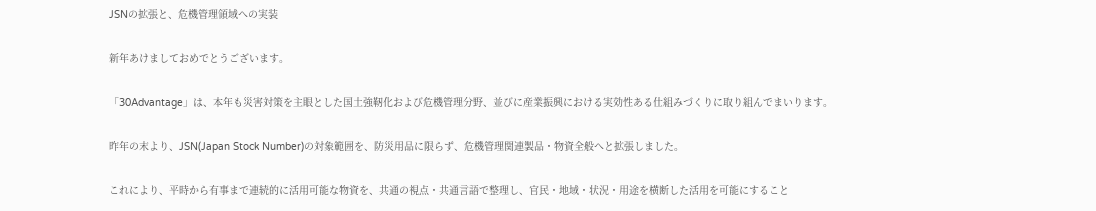JSNの拡張と、危機管理領域への実装

新年あけましておめでとうございます。

「30Advantage」は、本年も災害対策を主眼とした国土強靭化および危機管理分野、並びに産業振興における実効性ある仕組みづくりに取り組んでまいります。

昨年の末より、JSN(Japan Stock Number)の対象範囲を、防災用品に限らず、危機管理関連製品・物資全般へと拡張しました。

これにより、平時から有事まで連続的に活用可能な物資を、共通の視点・共通言語で整理し、官民・地域・状況・用途を横断した活用を可能にすること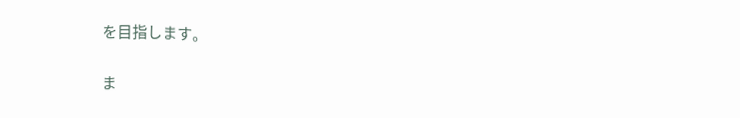を目指します。

ま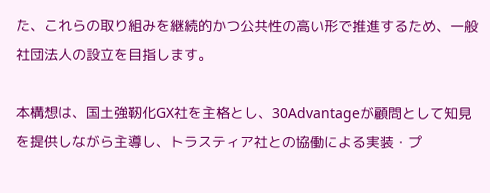た、これらの取り組みを継続的かつ公共性の高い形で推進するため、一般社団法人の設立を目指します。

本構想は、国土強靭化GX社を主格とし、30Advantageが顧問として知見を提供しながら主導し、トラスティア社との協働による実装・プ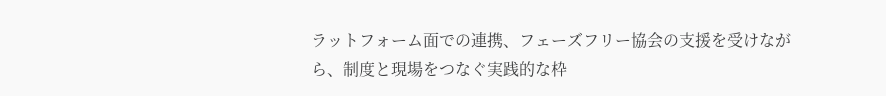ラットフォーム面での連携、フェーズフリー協会の支援を受けながら、制度と現場をつなぐ実践的な枠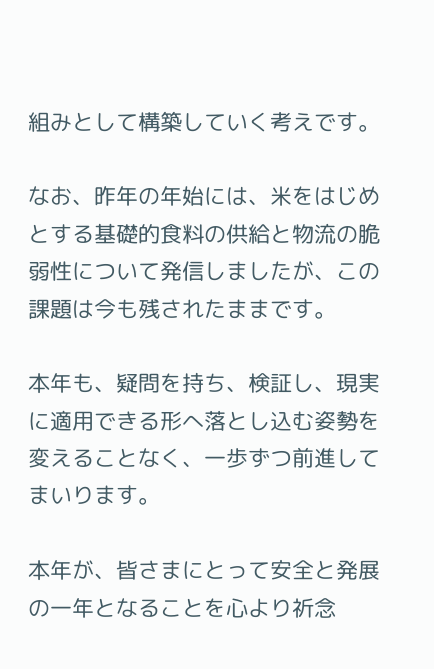組みとして構築していく考えです。

なお、昨年の年始には、米をはじめとする基礎的食料の供給と物流の脆弱性について発信しましたが、この課題は今も残されたままです。

本年も、疑問を持ち、検証し、現実に適用できる形へ落とし込む姿勢を変えることなく、一歩ずつ前進してまいります。

本年が、皆さまにとって安全と発展の一年となることを心より祈念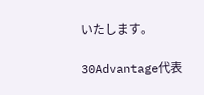いたします。

30Advantage代表